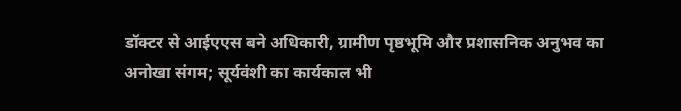डॉक्टर से आईएएस बने अधिकारी, ग्रामीण पृष्ठभूमि और प्रशासनिक अनुभव का अनोखा संगम; सूर्यवंशी का कार्यकाल भी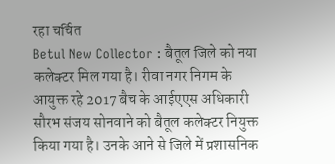रहा चर्चित
Betul New Collector : बैतूल जिले को नया कलेक्टर मिल गया है। रीवा नगर निगम के आयुक्त रहे 2017 बैच के आईएएस अधिकारी सौरभ संजय सोनवाने को बैतूल कलेक्टर नियुक्त किया गया है। उनके आने से जिले में प्रशासनिक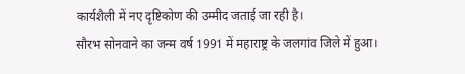कार्यशैली में नए दृष्टिकोण की उम्मीद जताई जा रही है।
सौरभ सोनवाने का जन्म वर्ष 1991 में महाराष्ट्र के जलगांव जिले में हुआ।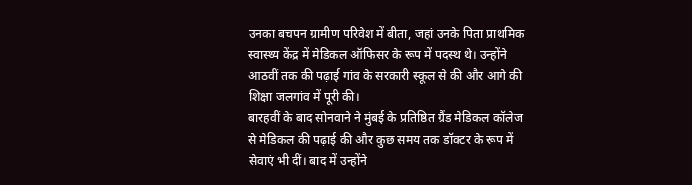उनका बचपन ग्रामीण परिवेश में बीता, जहां उनके पिता प्राथमिक स्वास्थ्य केंद्र में मेडिकल ऑफिसर के रूप में पदस्थ थे। उन्होंने आठवीं तक की पढ़ाई गांव के सरकारी स्कूल से की और आगे की शिक्षा जलगांव में पूरी की।
बारहवीं के बाद सोनवाने ने मुंबई के प्रतिष्ठित ग्रैंड मेडिकल कॉलेज से मेडिकल की पढ़ाई की और कुछ समय तक डॉक्टर के रूप में सेवाएं भी दीं। बाद में उन्होंने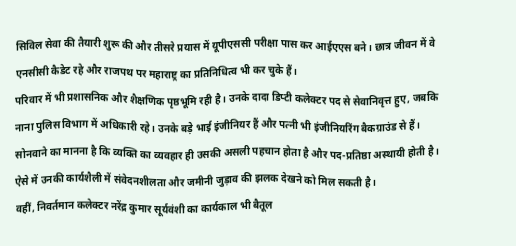सिविल सेवा की तैयारी शुरू की और तीसरे प्रयास में यूपीएससी परीक्षा पास कर आईएएस बने। छात्र जीवन में वे एनसीसी कैडेट रहे और राजपथ पर महाराष्ट्र का प्रतिनिधित्व भी कर चुके हैं।
परिवार में भी प्रशासनिक और शैक्षणिक पृष्ठभूमि रही है। उनके दादा डिप्टी कलेक्टर पद से सेवानिवृत्त हुए, जबकि नाना पुलिस विभाग में अधिकारी रहे। उनके बड़े भाई इंजीनियर हैं और पत्नी भी इंजीनियरिंग बैकग्राउंड से हैं।
सोनवाने का मानना है कि व्यक्ति का व्यवहार ही उसकी असली पहचान होता है और पद-प्रतिष्ठा अस्थायी होती है। ऐसे में उनकी कार्यशैली में संवेदनशीलता और जमीनी जुड़ाव की झलक देखने को मिल सकती है।
वहीं, निवर्तमान कलेक्टर नरेंद्र कुमार सूर्यवंशी का कार्यकाल भी बैतूल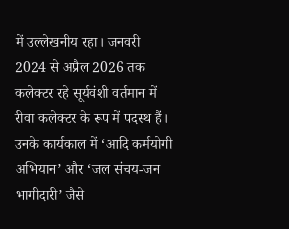में उल्लेखनीय रहा। जनवरी 2024 से अप्रैल 2026 तक कलेक्टर रहे सूर्यवंशी वर्तमान में रीवा कलेक्टर के रूप में पदस्थ हैं। उनके कार्यकाल में ‘आदि कर्मयोगी अभियान’ और ‘जल संचय-जन भागीदारी’ जैसे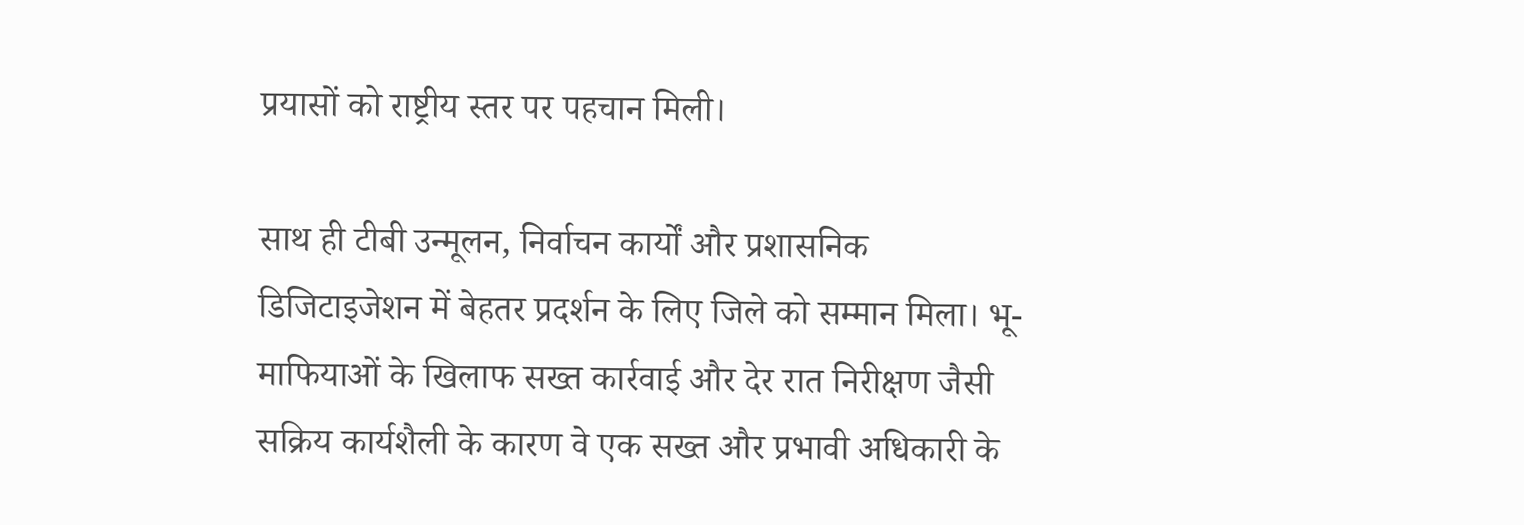प्रयासों को राष्ट्रीय स्तर पर पहचान मिली।

साथ ही टीबी उन्मूलन, निर्वाचन कार्यों और प्रशासनिक डिजिटाइजेशन में बेहतर प्रदर्शन के लिए जिले को सम्मान मिला। भू-माफियाओं के खिलाफ सख्त कार्रवाई और देर रात निरीक्षण जैसी सक्रिय कार्यशैली के कारण वे एक सख्त और प्रभावी अधिकारी के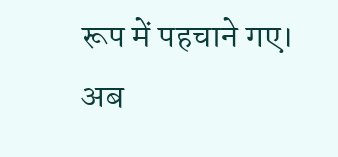रूप में पहचाने गए।
अब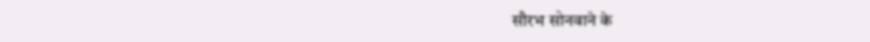सौरभ सोनवाने के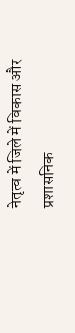नेतृत्व में जिले में विकास और प्रशासनिक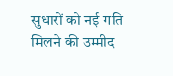सुधारों को नई गति मिलने की उम्मीद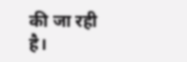की जा रही है।